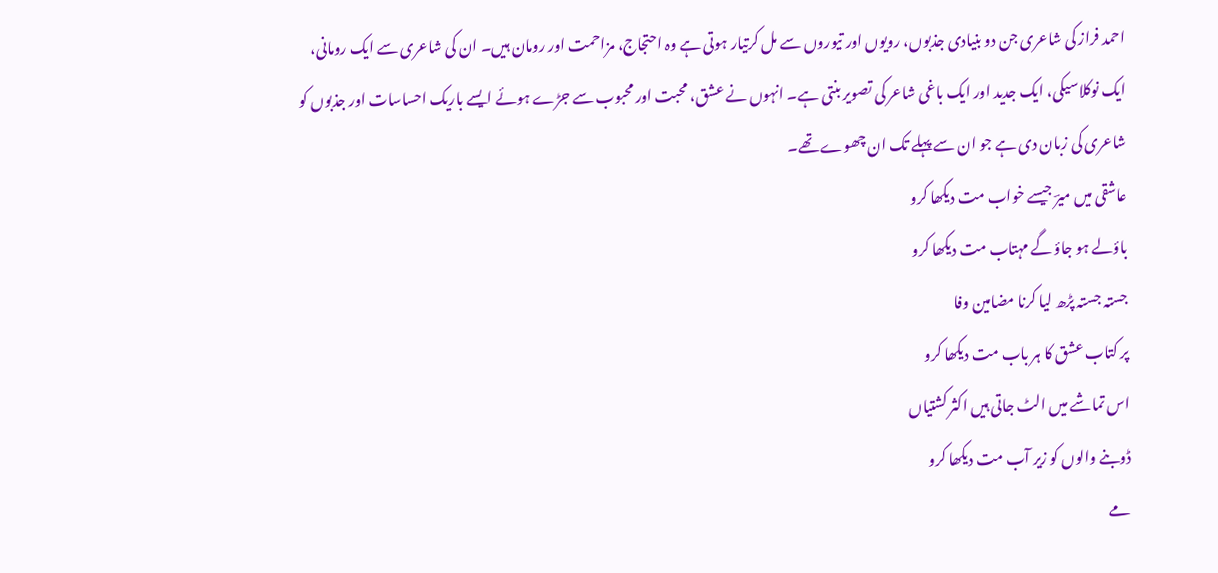احمد فراز کی شاعری جن دو بنیادی جذبوں، رویوں اور تیوروں سے مل کرتیار ہوتی ہے وہ احتجاج، مزاحمت اور رومان ہیں۔ ان کی شاعری سے ایک رومانی، ایک نوکلاسیکی، ایک جدید اور ایک باغی شاعر کی تصویر بنتی ہے۔ انہوں نے عشق، محبت اور محبوب سے جڑے ہوئے ایسے باریک احساسات اور جذبوں کو شاعری کی زبان دی ہے جو ان سے پہلے تک ان چھوے تھے۔
عاشقی میں میرؔ جیسے خواب مت دیکھا کرو
باؤلے ہو جاؤ گے مہتاب مت دیکھا کرو
جستہ جستہ پڑھ لیا کرنا مضامین وفا
پر کتاب عشق کا ہر باب مت دیکھا کرو
اس تماشے میں الٹ جاتی ہیں اکثر کشتیاں
ڈوبنے والوں کو زیر آب مت دیکھا کرو
مے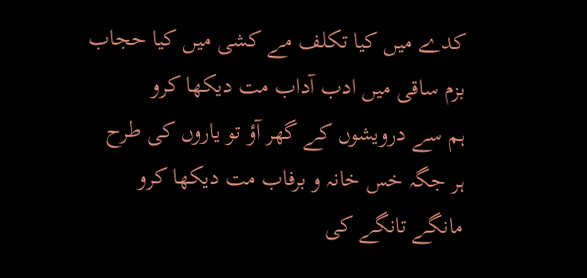کدے میں کیا تکلف مے کشی میں کیا حجاب
بزم ساقی میں ادب آداب مت دیکھا کرو
ہم سے درویشوں کے گھر آؤ تو یاروں کی طرح
ہر جگہ خس خانہ و برفاب مت دیکھا کرو
مانگے تانگے کی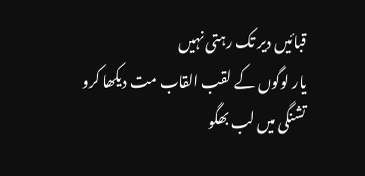قبائیں دیر تک رہتی نہیں
یار لوگوں کے لقب القاب مت دیکھا کرو
تشنگی میں لب بھگو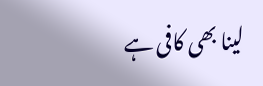لینا بھی کافی ہے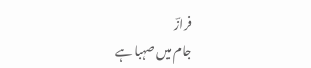فرازؔ
جام میں صہبا ہے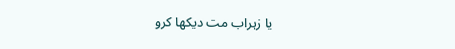یا زہراب مت دیکھا کرو